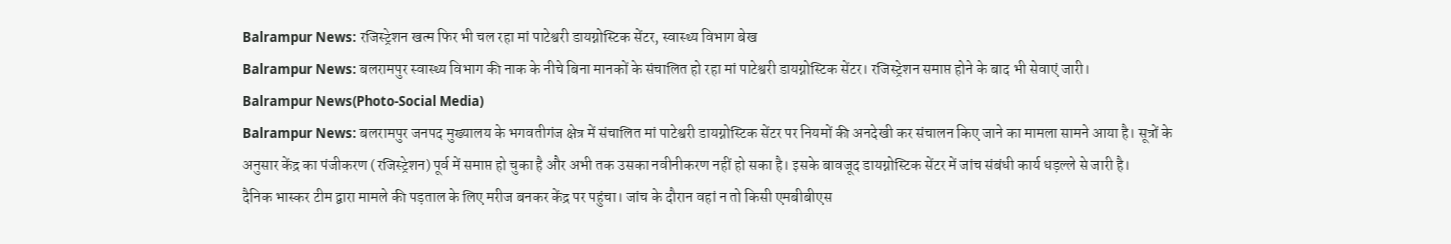Balrampur News: रजिस्ट्रेशन खत्म फिर भी चल रहा मां पाटेश्वरी डायग्नोस्टिक सेंटर, स्वास्थ्य विभाग बेख
Balrampur News: बलरामपुर स्वास्थ्य विभाग की नाक के नीचे बिना मानकों के संचालित हो रहा मां पाटेश्वरी डायग्नोस्टिक सेंटर। रजिस्ट्रेशन समाप्त होने के बाद भी सेवाएं जारी।
Balrampur News(Photo-Social Media)
Balrampur News: बलरामपुर जनपद मुख्यालय के भगवतीगंज क्षेत्र में संचालित मां पाटेश्वरी डायग्नोस्टिक सेंटर पर नियमों की अनदेखी कर संचालन किए जाने का मामला सामने आया है। सूत्रों के अनुसार केंद्र का पंजीकरण (रजिस्ट्रेशन) पूर्व में समाप्त हो चुका है और अभी तक उसका नवीनीकरण नहीं हो सका है। इसके बावजूद डायग्नोस्टिक सेंटर में जांच संबंधी कार्य धड़ल्ले से जारी है।
दैनिक भास्कर टीम द्वारा मामले की पड़ताल के लिए मरीज बनकर केंद्र पर पहुंचा। जांच के दौरान वहां न तो किसी एमबीबीएस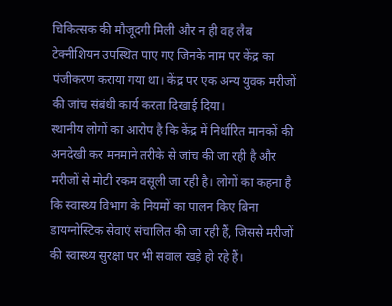चिकित्सक की मौजूदगी मिली और न ही वह लैब टेक्नीशियन उपस्थित पाए गए जिनके नाम पर केंद्र का पंजीकरण कराया गया था। केंद्र पर एक अन्य युवक मरीजों की जांच संबंधी कार्य करता दिखाई दिया।
स्थानीय लोगों का आरोप है कि केंद्र में निर्धारित मानकों की अनदेखी कर मनमाने तरीके से जांच की जा रही है और मरीजों से मोटी रकम वसूली जा रही है। लोगों का कहना है कि स्वास्थ्य विभाग के नियमों का पालन किए बिना डायग्नोस्टिक सेवाएं संचालित की जा रही हैं, जिससे मरीजों की स्वास्थ्य सुरक्षा पर भी सवाल खड़े हो रहे हैं।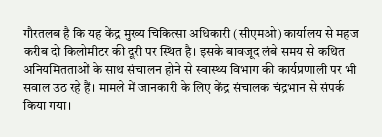गौरतलब है कि यह केंद्र मुख्य चिकित्सा अधिकारी (सीएमओ) कार्यालय से महज करीब दो किलोमीटर की दूरी पर स्थित है। इसके बावजूद लंबे समय से कथित अनियमितताओं के साथ संचालन होने से स्वास्थ्य विभाग की कार्यप्रणाली पर भी सवाल उठ रहे हैं। मामले में जानकारी के लिए केंद्र संचालक चंद्रभान से संपर्क किया गया।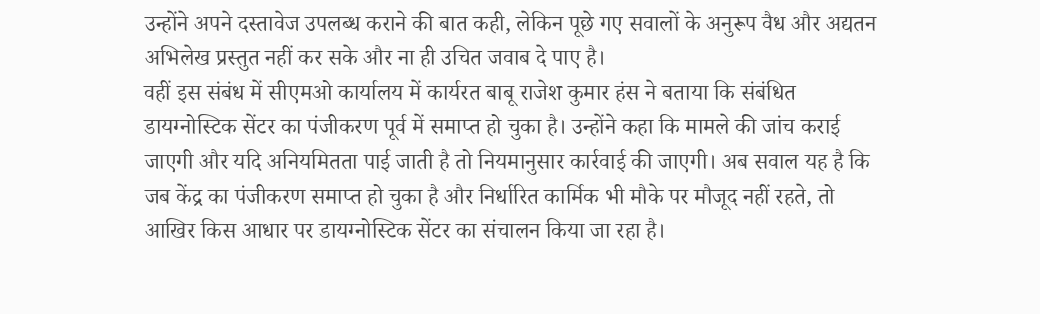उन्होंने अपने दस्तावेज उपलब्ध कराने की बात कही, लेकिन पूछे गए सवालों के अनुरूप वैध और अद्यतन अभिलेख प्रस्तुत नहीं कर सके और ना ही उचित जवाब दे पाए है।
वहीं इस संबंध में सीएमओ कार्यालय में कार्यरत बाबू राजेश कुमार हंस ने बताया कि संबंधित डायग्नोस्टिक सेंटर का पंजीकरण पूर्व में समाप्त हो चुका है। उन्होंने कहा कि मामले की जांच कराई जाएगी और यदि अनियमितता पाई जाती है तो नियमानुसार कार्रवाई की जाएगी। अब सवाल यह है कि जब केंद्र का पंजीकरण समाप्त हो चुका है और निर्धारित कार्मिक भी मौके पर मौजूद नहीं रहते, तो आखिर किस आधार पर डायग्नोस्टिक सेंटर का संचालन किया जा रहा है।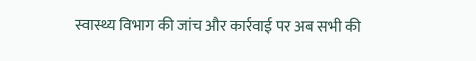स्वास्थ्य विभाग की जांच और कार्रवाई पर अब सभी की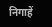निगाहें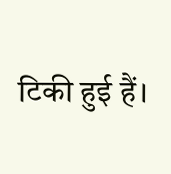टिकी हुई हैं।